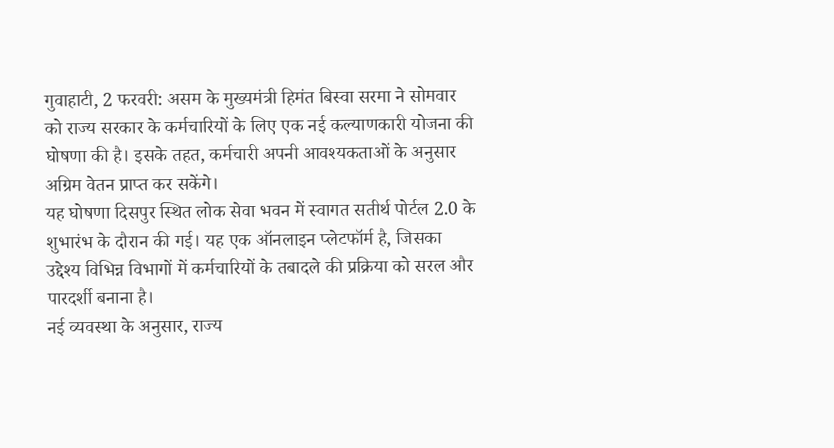गुवाहाटी, 2 फरवरी: असम के मुख्यमंत्री हिमंत बिस्वा सरमा ने सोमवार को राज्य सरकार के कर्मचारियों के लिए एक नई कल्याणकारी योजना की घोषणा की है। इसके तहत, कर्मचारी अपनी आवश्यकताओं के अनुसार अग्रिम वेतन प्राप्त कर सकेंगे।
यह घोषणा दिसपुर स्थित लोक सेवा भवन में स्वागत सतीर्थ पोर्टल 2.0 के शुभारंभ के दौरान की गई। यह एक ऑनलाइन प्लेटफॉर्म है, जिसका उद्देश्य विभिन्न विभागों में कर्मचारियों के तबादले की प्रक्रिया को सरल और पारदर्शी बनाना है।
नई व्यवस्था के अनुसार, राज्य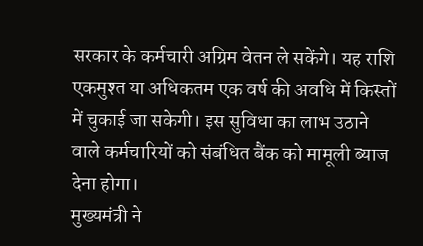सरकार के कर्मचारी अग्रिम वेतन ले सकेंगे। यह राशि एकमुश्त या अधिकतम एक वर्ष की अवधि में किस्तों में चुकाई जा सकेगी। इस सुविधा का लाभ उठाने वाले कर्मचारियों को संबंधित बैंक को मामूली ब्याज देना होगा।
मुख्यमंत्री ने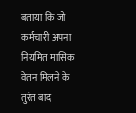बताया कि जो कर्मचारी अपना नियमित मासिक वेतन मिलने के तुरंत बाद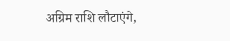अग्रिम राशि लौटाएंगे,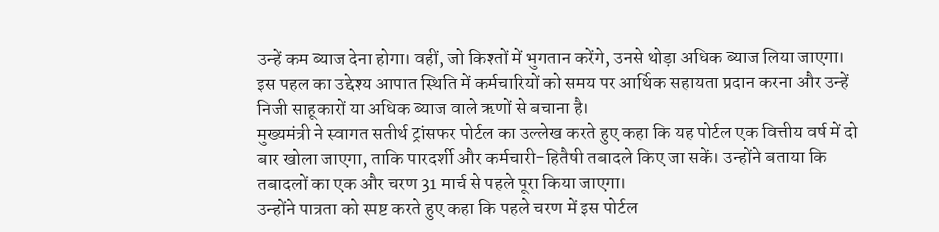उन्हें कम ब्याज देना होगा। वहीं, जो किश्तों में भुगतान करेंगे, उनसे थोड़ा अधिक ब्याज लिया जाएगा।
इस पहल का उद्देश्य आपात स्थिति में कर्मचारियों को समय पर आर्थिक सहायता प्रदान करना और उन्हें निजी साहूकारों या अधिक ब्याज वाले ऋणों से बचाना है।
मुख्यमंत्री ने स्वागत सतीर्थ ट्रांसफर पोर्टल का उल्लेख करते हुए कहा कि यह पोर्टल एक वित्तीय वर्ष में दो बार खोला जाएगा, ताकि पारदर्शी और कर्मचारी-हितैषी तबादले किए जा सकें। उन्होंने बताया कि तबादलों का एक और चरण 31 मार्च से पहले पूरा किया जाएगा।
उन्होंने पात्रता को स्पष्ट करते हुए कहा कि पहले चरण में इस पोर्टल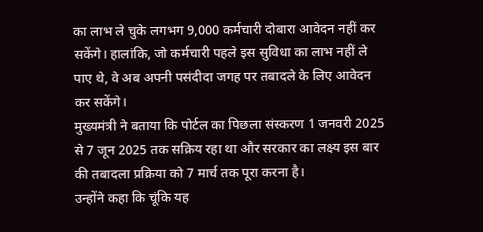का लाभ ले चुके लगभग 9,000 कर्मचारी दोबारा आवेदन नहीं कर सकेंगे। हालांकि, जो कर्मचारी पहले इस सुविधा का लाभ नहीं ले पाए थे, वे अब अपनी पसंदीदा जगह पर तबादले के लिए आवेदन कर सकेंगे।
मुख्यमंत्री ने बताया कि पोर्टल का पिछला संस्करण 1 जनवरी 2025 से 7 जून 2025 तक सक्रिय रहा था और सरकार का लक्ष्य इस बार की तबादला प्रक्रिया को 7 मार्च तक पूरा करना है।
उन्होंने कहा कि चूंकि यह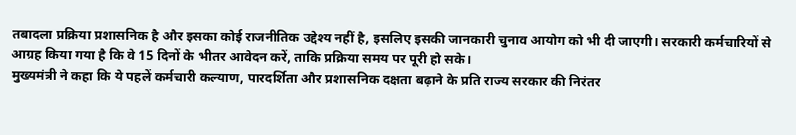तबादला प्रक्रिया प्रशासनिक है और इसका कोई राजनीतिक उद्देश्य नहीं है, इसलिए इसकी जानकारी चुनाव आयोग को भी दी जाएगी। सरकारी कर्मचारियों से आग्रह किया गया है कि वे 15 दिनों के भीतर आवेदन करें, ताकि प्रक्रिया समय पर पूरी हो सके।
मुख्यमंत्री ने कहा कि ये पहलें कर्मचारी कल्याण, पारदर्शिता और प्रशासनिक दक्षता बढ़ाने के प्रति राज्य सरकार की निरंतर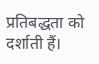प्रतिबद्धता को दर्शाती हैं।